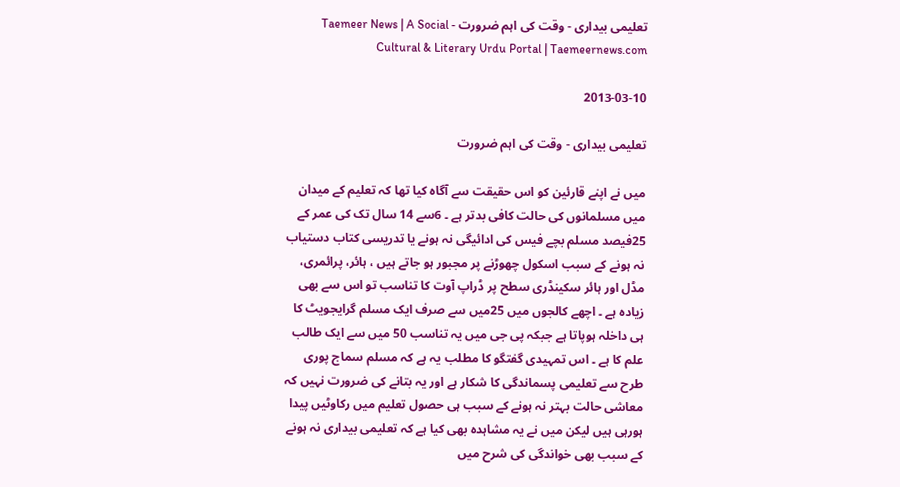تعلیمی بیداری - وقت کی اہم ضرورت - Taemeer News | A Social Cultural & Literary Urdu Portal | Taemeernews.com

2013-03-10

تعلیمی بیداری - وقت کی اہم ضرورت

میں نے اپنے قارئین کو اس حقیقت سے آگاہ کیا تھا کہ تعلیم کے میدان میں مسلمانوں کی حالت کافی بدتر ہے ۔ 6سے 14 سال تک کی عمر کے 25فیصد مسلم بچے فیس کی ادائیگی نہ ہونے یا تدریسی کتاب دستیاب نہ ہونے کے سبب اسکول چھوڑنے پر مجبور ہو جاتے ہیں ، ہائر، پرائمری، مڈل اور ہائر سکینڈری سطح پر ڈراپ آوت کا تناسب تو اس سے بھی زیادہ ہے ۔ اچھے کالجوں میں 25میں سے صرف ایک مسلم گرایجویٹ کا ہی داخلہ ہوپاتا ہے جبکہ پی جی میں یہ تناسب 50 میں سے ایک طالب علم کا ہے ۔ اس تمہیدی گفتگو کا مطلب یہ ہے کہ مسلم سماج پوری طرح سے تعلیمی پسماندگی کا شکار ہے اور یہ بتانے کی ضرورت نہیں کہ معاشی حالت بہتر نہ ہونے کے سبب ہی حصول تعلیم میں رکاوٹیں پیدا ہورہی ہیں لیکن میں نے یہ مشاہدہ بھی کیا ہے کہ تعلیمی بیداری نہ ہونے کے سبب بھی خواندگی کی شرح میں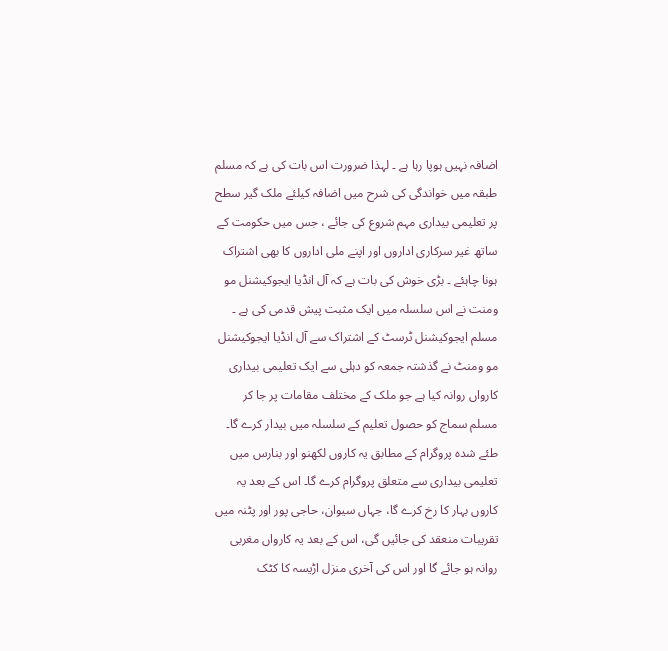اضافہ نہیں ہوپا رہا ہے ۔ لہذا ضرورت اس بات کی ہے کہ مسلم طبقہ میں خواندگی کی شرح میں اضافہ کیلئے ملک گیر سطح پر تعلیمی بیداری مہم شروع کی جائے ، جس میں حکومت کے ساتھ غیر سرکاری اداروں اور اپنے ملی اداروں کا بھی اشتراک ہونا چاہئے ۔ بڑی خوش کی بات ہے کہ آل انڈیا ایجوکیشنل مو ومنت نے اس سلسلہ میں ایک مثبت پیش قدمی کی ہے ۔ مسلم ایجوکیشنل ٹرسٹ کے اشتراک سے آل انڈیا ایجوکیشنل مو ومنٹ نے گذشتہ جمعہ کو دہلی سے ایک تعلیمی بیداری کارواں روانہ کیا ہے جو ملک کے مختلف مقامات پر جا کر مسلم سماج کو حصول تعلیم کے سلسلہ میں بیدار کرے گا۔ طئے شدہ پروگرام کے مطابق یہ کاروں لکھنو اور بنارس میں تعلیمی بیداری سے متعلق پروگرام کرے گا۔ اس کے بعد یہ کاروں بہار کا رخ کرے گا، جہاں سیوان، حاجی پور اور پٹنہ میں تقریبات منعقد کی جائیں گی، اس کے بعد یہ کارواں مغربی روانہ ہو جائے گا اور اس کی آخری منزل اڑیسہ کا کٹک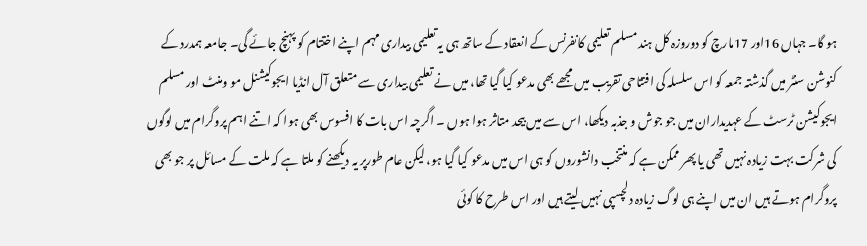ہو گا۔ جہاں 16اور 17مارچ کو دوروزہ کل ہند مسلم تعلیمی کانفرنس کے انعقاد کے ساتھ ہی یہ تعلیمی بیداری مہم اپنے اختتام کو پہنچ جائے گی۔ جامعہ ہمدرد کے کنوشن سنٹر میں گذشتہ جمعہ کو اس سلسلہ کی افتتاحی تقریب میں مجھے بھی مدعو کیا گیا تھا، میں نے تعلیمی بیداری سے متعلق آل انڈیا ایجوکیشنل مو ومنٹ اور مسلم ایجوکیشن ٹرسٹ کے عہدیداران میں جو جوش و جذبہ دیکھا، اس سے میں بیحد متاثر ہوا ہوں ۔ اگرچہ اس بات کا افسوس بھی ہوا کہ اتنے اہم پروگرام میں لوگوں کی شرکت بہت زیادہ نہیں تھی یا پھر ممکن ہے کہ منتخب دانشوروں کو ہی اس میں مدعو کیا گیا ہو، لیکن عام طورپر یہ دیکھنے کو ملتا ہے کہ ملت کے مسائل پر جو بھی پروگرام ہوتے ہیں ان میں اپنے ہی لوگ زیادہ دلچسپی نہیں لیتے ہیں اور اس طرح کا کوئی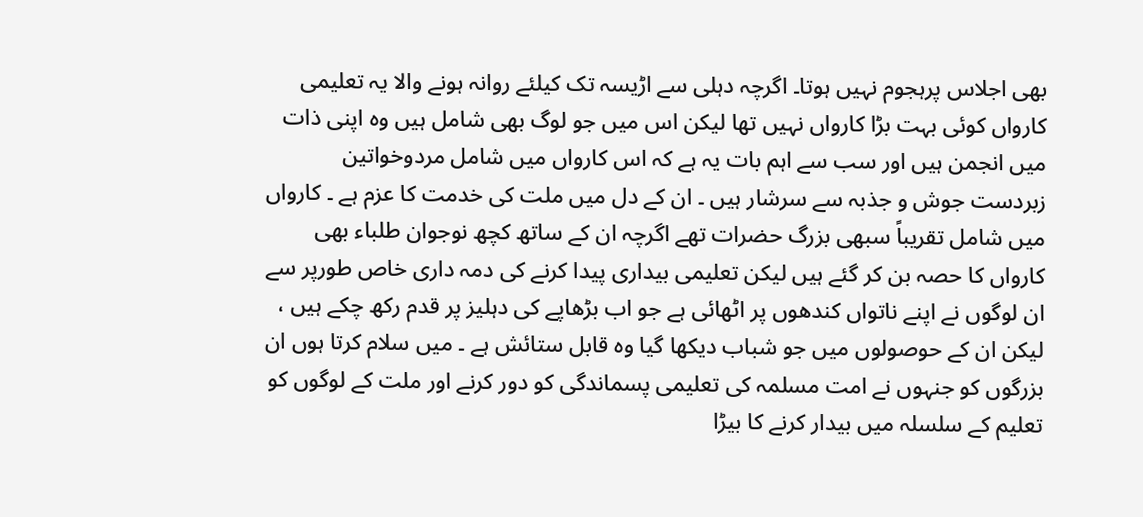بھی اجلاس پرہجوم نہیں ہوتا۔ اگرچہ دہلی سے اڑیسہ تک کیلئے روانہ ہونے والا یہ تعلیمی کارواں کوئی بہت بڑا کارواں نہیں تھا لیکن اس میں جو لوگ بھی شامل ہیں وہ اپنی ذات میں انجمن ہیں اور سب سے اہم بات یہ ہے کہ اس کارواں میں شامل مردوخواتین زبردست جوش و جذبہ سے سرشار ہیں ۔ ان کے دل میں ملت کی خدمت کا عزم ہے ۔ کارواں میں شامل تقریباً سبھی بزرگ حضرات تھے اگرچہ ان کے ساتھ کچھ نوجوان طلباء بھی کارواں کا حصہ بن کر گئے ہیں لیکن تعلیمی بیداری پیدا کرنے کی دمہ داری خاص طورپر سے ان لوگوں نے اپنے ناتواں کندھوں پر اٹھائی ہے جو اب بڑھاپے کی دہلیز پر قدم رکھ چکے ہیں ، لیکن ان کے حوصولوں میں جو شباب دیکھا گیا وہ قابل ستائش ہے ۔ میں سلام کرتا ہوں ان بزرگوں کو جنہوں نے امت مسلمہ کی تعلیمی پسماندگی کو دور کرنے اور ملت کے لوگوں کو تعلیم کے سلسلہ میں بیدار کرنے کا بیڑا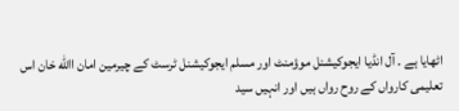اٹھایا ہے ۔ آل انڈیا ایجوکیشنل موؤمنٹ اور مسلم ایجوکیشنل ٹرسٹ کے چیرمین امان االله خان اس تعلیمی کارواں کے روح رواں ہیں اور انہیں سید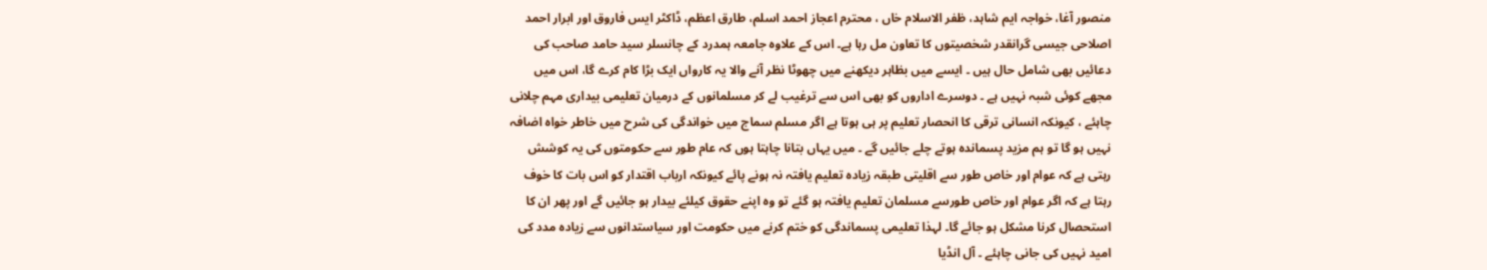منصور آغا، خواجہ ایم شاہد، ظفر الاسلام خاں ، محترم اعجاز احمد اسلم، طارق اعظم، ڈاکٹر ایس فاروق اور ابرار احمد اصلاحی جیسی گرانقدر شخصیتوں کا تعاون مل رہا ہے۔ اس کے علاوہ جامعہ ہمدرد کے چانسلر سید حامد صاحب کی دعائیں بھی شامل حال ہیں ۔ ایسے میں بظاہر دیکھنے میں چھوٹا نظر آنے والا یہ کارواں ایک بڑا کام کرے گا، اس میں مجھے کوئی شبہ نہیں ہے ۔ دوسرے اداروں کو بھی اس سے ترغیب لے کر مسلمانوں کے درمیان تعلیمی بیداری مہم چلانی چاہئے ، کیونکہ انسانی ترقی کا انحصار تعلیم پر ہی ہوتا ہے اگر مسلم سماج میں خواندگی کی شرح میں خاطر خواہ اضافہ نہیں ہو گا تو ہم مزید پسماندہ ہوتے چلے جائیں گے ۔ میں یہاں بتانا چاہتا ہوں کہ عام طور سے حکومتوں کی یہ کوشش رہتی ہے کہ عوام اور خاص طور سے اقلیتی طبقہ زیادہ تعلیم یافتہ نہ ہونے پائے کیونکہ ارباب اقتدار کو اس بات کا خوف رہتا ہے کہ اگر عوام اور خاص طورسے مسلمان تعلیم یافتہ ہو گئے تو وہ اپنے حقوق کیلئے بیدار ہو جائیں گے اور پھر ان کا استحصال کرنا مشکل ہو جائے گا۔ لہذا تعلیمی پسماندگی کو ختم کرنے میں حکومت اور سیاستدانوں سے زیادہ مدد کی امید نہیں کی جانی چاہئے ۔ آل انڈیا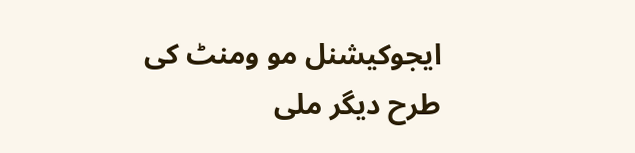ایجوکیشنل مو ومنٹ کی طرح دیگر ملی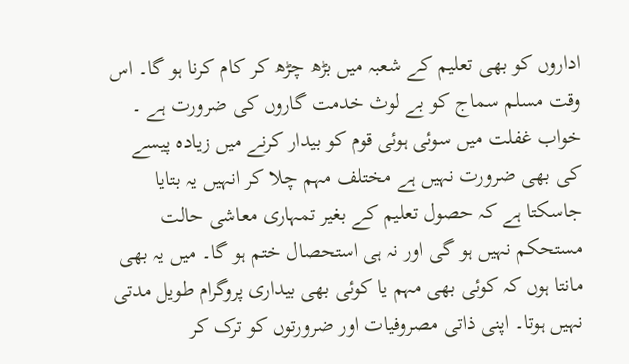اداروں کو بھی تعلیم کے شعبہ میں بڑھ چڑھ کر کام کرنا ہو گا۔ اس وقت مسلم سماج کو بے لوث خدمت گاروں کی ضرورت ہے ۔ خواب غفلت میں سوئی ہوئی قوم کو بیدار کرنے میں زیادہ پیسے کی بھی ضرورت نہیں ہے مختلف مہم چلا کر انہیں یہ بتایا جاسکتا ہے کہ حصول تعلیم کے بغیر تمہاری معاشی حالت مستحکم نہیں ہو گی اور نہ ہی استحصال ختم ہو گا۔ میں یہ بھی مانتا ہوں کہ کوئی بھی مہم یا کوئی بھی بیداری پروگرام طویل مدتی نہیں ہوتا۔ اپنی ذاتی مصروفیات اور ضرورتوں کو ترک کر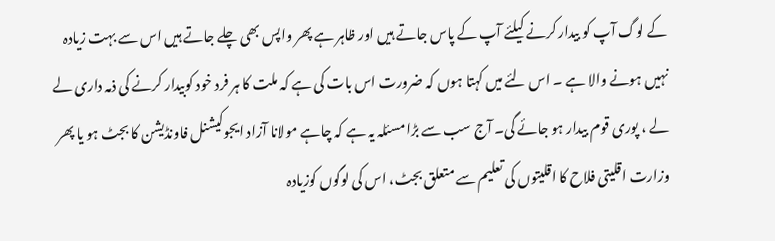کے لوگ آپ کو بیدار کرنے کیلئے آپ کے پاس جاتے ہیں اور ظاہر ہے پھر واپس بھی چلے جاتے ہیں اس سے بہت زیادہ نہیں ہونے والا ہے ۔ اس لئے میں کہتا ہوں کہ ضرورت اس بات کی ہے کہ ملت کا ہر فرد خود کوبیدار کرنے کی ذمہ داری لے لے ، پوری قوم بیدار ہو جائے گی۔ آج سب سے بڑا مسئلہ یہ ہے کہ چاہے مولانا آزاد ایجوکیشنل فاونڈیشن کا بجٹ ہو یا پھر وزارت اقلیتی فلاح کا اقلیتوں کی تعلیم سے متعلق بجٹ، اس کی لوگوں کوزیادہ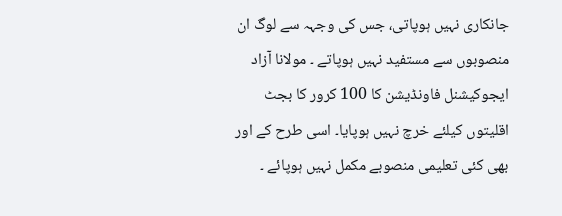جانکاری نہیں ہوپاتی، جس کی وجہہ سے لوگ ان منصوبوں سے مستفید نہیں ہوپاتے ۔ مولانا آزاد ایجوکیشنل فاونڈیشن کا 100 کرور کا بجٹ اقلیتوں کیلئے خرچ نہیں ہوپایا۔ اسی طرح کے اور بھی کئی تعلیمی منصوبے مکمل نہیں ہوپائے ۔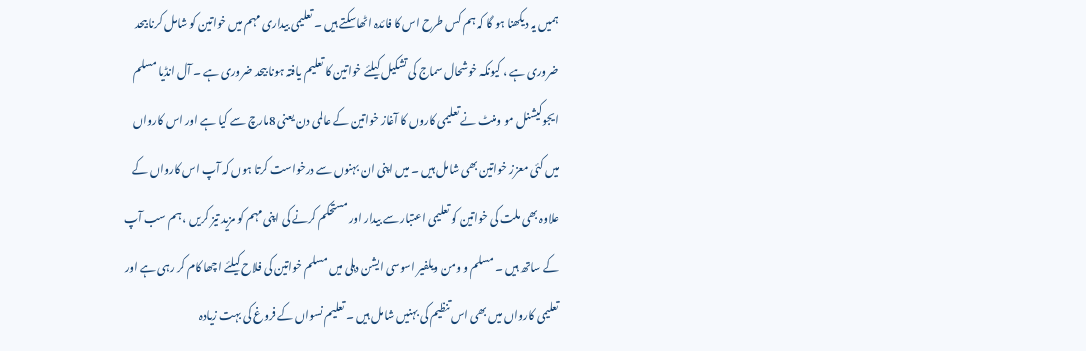ہمیں یہ دیکھنا ہو گا کہ ہم کس طرح اس کا فائدہ اٹھاسکتے ہیں ۔ تعلیمی بیداری مہم میں خواتین کو شامل کرنا بیحد ضروری ہے ، کیونکہ خوشحال سماج کی تشکیل کیلئے خواتین کا تعلیم یافتہ ہونا بیحد ضروری ہے ۔ آل انڈیا مسلم ایجوکیشنل مو ومنٹ نے تعلیمی کاروں کا آغاز خواتین کے عالمی دن یعنی 8مارچ سے کیا ہے اور اس کارواں میں کئی معزز خواتین بھی شامل ہیں ۔ میں اپنی ان بہنوں سے درخواست کرتا ہوں کہ آپ اس کارواں کے علاوہ بھی ملت کی خواتین کو تعلیمی اعتبار سے بیدار اور مستحکم کرنے کی اپنی مہم کو مزید تیز کریں ، ہم سب آپ کے ساتھ ہیں ۔ مسلم و ومن ویلفیر اسوسی ایشن دہلی میں مسلم خواتین کی فلاح کیلئے اچھا کام کر رہی ہے اور تعلیمی کارواں میں بھی اس تنظیم کی بہنیں شامل ہیں ۔ تعلیم نسواں کے فروغ کی بہت زیادہ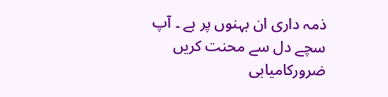ذمہ داری ان بہنوں پر ہے ۔ آپ سچے دل سے محنت کریں ضرورکامیابی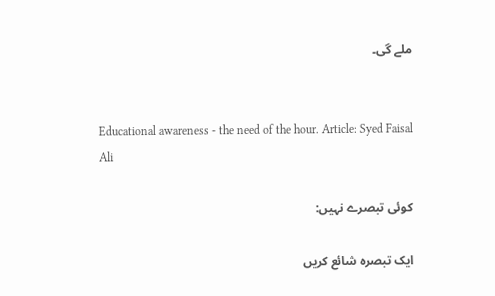ملے گی۔


Educational awareness - the need of the hour. Article: Syed Faisal Ali

کوئی تبصرے نہیں:

ایک تبصرہ شائع کریں